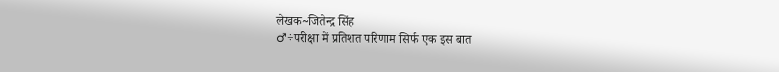लेखक~जितेन्द्र सिंह
♂÷परीक्षा में प्रतिशत परिणाम सिर्फ एक इस बात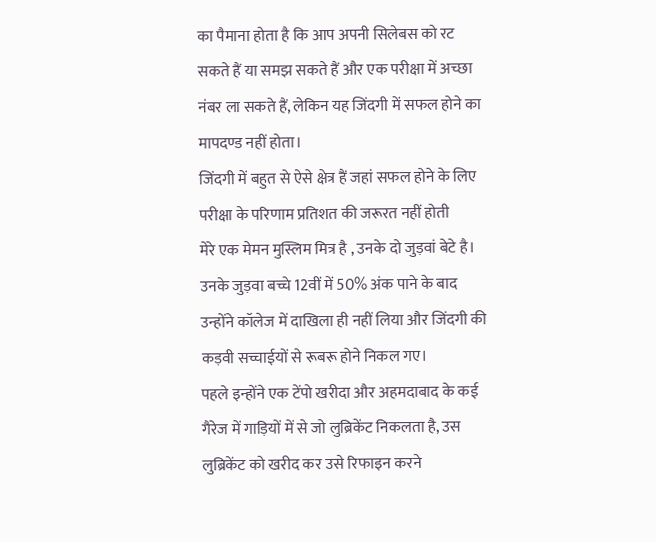का पैमाना होता है कि आप अपनी सिलेबस को रट सकते हैं या समझ सकते हैं और एक परीक्षा में अच्छा नंबर ला सकते हैं, लेकिन यह जिंदगी में सफल होने का मापदण्ड नहीं होता।
जिंदगी में बहुत से ऐसे क्षेत्र हैं जहां सफल होने के लिए परीक्षा के परिणाम प्रतिशत की जरूरत नहीं होती
मेरे एक मेमन मुस्लिम मित्र है , उनके दो जुड़वां बेटे है।
उनके जुड़वा बच्चे 12वीं में 50% अंक पाने के बाद उन्होंने कॉलेज में दाखिला ही नहीं लिया और जिंदगी की कड़वी सच्चाईयों से रूबरू होने निकल गए।
पहले इन्होंने एक टेंपो खरीदा और अहमदाबाद के कई गैरेज में गाड़ियों में से जो लुब्रिकेंट निकलता है, उस लुब्रिकेंट को खरीद कर उसे रिफाइन करने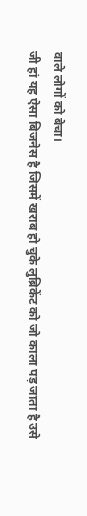वाले लोगों को बेचा।
जी हां यह ऐसा बिजनेस है जिसमें खराब हो चुके लुब्रिकेंट को जो काला पड़ जाता है उसे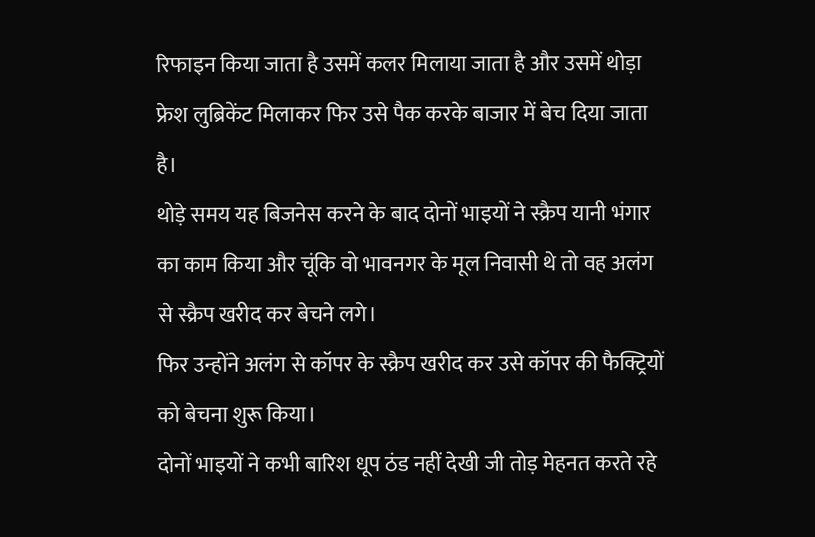रिफाइन किया जाता है उसमें कलर मिलाया जाता है और उसमें थोड़ा फ्रेश लुब्रिकेंट मिलाकर फिर उसे पैक करके बाजार में बेच दिया जाता है।
थोड़े समय यह बिजनेस करने के बाद दोनों भाइयों ने स्क्रैप यानी भंगार का काम किया और चूंकि वो भावनगर के मूल निवासी थे तो वह अलंग से स्क्रैप खरीद कर बेचने लगे।
फिर उन्होंने अलंग से कॉपर के स्क्रैप खरीद कर उसे कॉपर की फैक्ट्रियों को बेचना शुरू किया।
दोनों भाइयों ने कभी बारिश धूप ठंड नहीं देखी जी तोड़ मेहनत करते रहे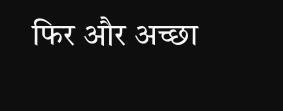फिर और अच्छा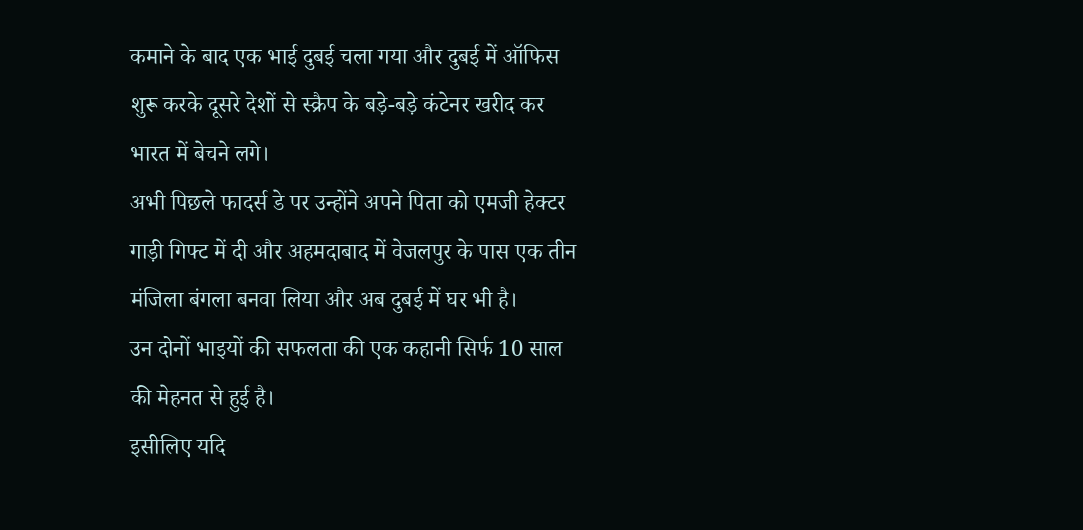कमाने के बाद एक भाई दुबई चला गया और दुबई में ऑफिस शुरू करके दूसरे देशों से स्क्रैप के बड़े-बड़े कंटेनर खरीद कर भारत में बेचने लगे।
अभी पिछले फादर्स डे पर उन्होंने अपने पिता को एमजी हेक्टर गाड़ी गिफ्ट में दी और अहमदाबाद में वेजलपुर के पास एक तीन मंजिला बंगला बनवा लिया और अब दुबई में घर भी है।
उन दोनों भाइयों की सफलता की एक कहानी सिर्फ 10 साल की मेहनत से हुई है।
इसीलिए यदि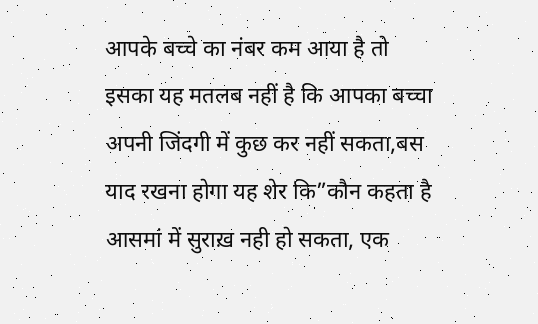आपके बच्चे का नंबर कम आया है तो इसका यह मतलब नहीं है कि आपका बच्चा अपनी जिंदगी में कुछ कर नहीं सकता,बस याद रखना होगा यह शेर कि”कौन कहता है आसमां में सुराख़ नही हो सकता, एक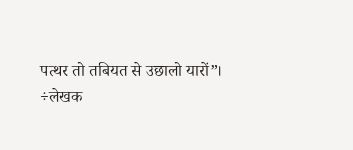पत्थर तो तबियत से उछालो यारों”।
÷लेखक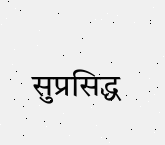सुप्रसिद्ध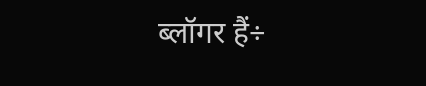ब्लॉगर हैं÷